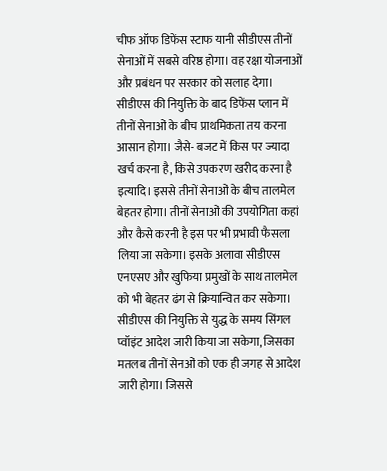चीफ ऑफ डिफेंस स्टाफ यानी सीडीएस तीनों सेनाओं में सबसे वरिष्ठ होगा। वह रक्षा योजनाओं और प्रबंधन पर सरकार को सलाह देगा। सीडीएस की नियुक्ति के बाद डिफेंस प्लान में तीनों सेनाओं के बीच प्राथमिकता तय करना आसान होगा। जैसे- बजट में किस पर ज्यादा खर्च करना है, किसे उपकरण खरीद करना है इत्यादि। इससे तीनों सेनाओं के बीच तालमेल बेहतर होगा। तीनों सेनाओं की उपयोगिता कहां और कैसे करनी है इस पर भी प्रभावी फैसला लिया जा सकेगा। इसके अलावा सीडीएस एनएसए और खुफिया प्रमुखों के साथ तालमेल को भी बेहतर ढंग से क्रियान्वित कर सकेगा।
सीडीएस की नियुक्ति से युद्ध के समय सिंगल प्वॉइंट आदेश जारी किया जा सकेगा, जिसका मतलब तीनों सेनओं को एक ही जगह से आदेश जारी होगा। जिससे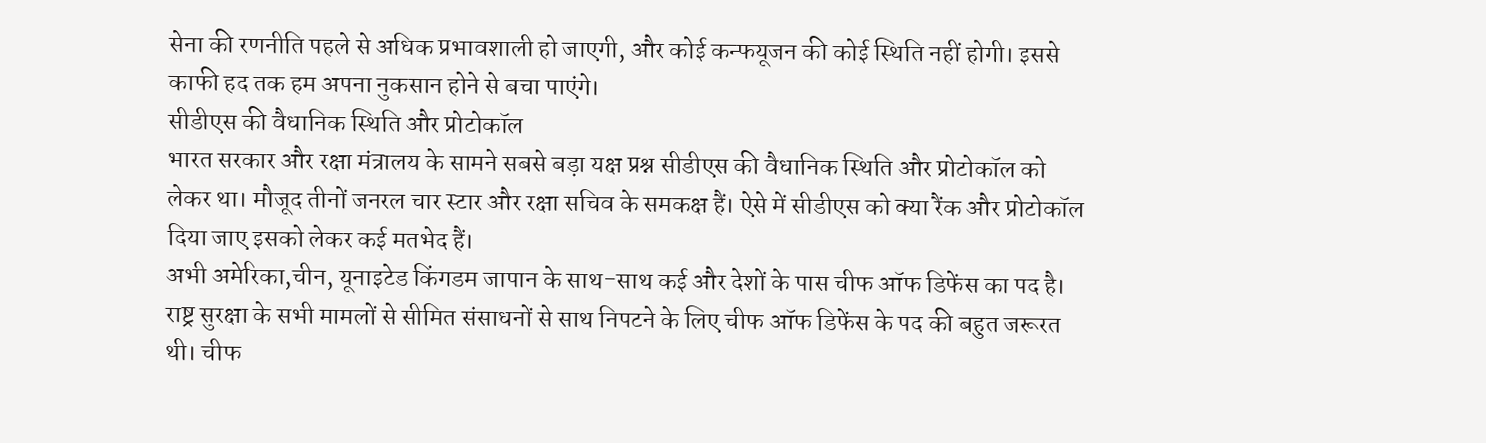सेना की रणनीति पहले से अधिक प्रभावशाली हो जाएगी, और कोई कन्फयूजन की कोई स्थिति नहीं होगी। इससे काफी हद तक हम अपना नुकसान होने से बचा पाएंगे।
सीडीएस की वैधानिक स्थिति और प्रोटोकॉल
भारत सरकार और रक्षा मंत्रालय के सामने सबसे बड़ा यक्ष प्रश्न सीडीएस की वैधानिक स्थिति और प्रोटोकॉल को लेकर था। मौजूद तीनों जनरल चार स्टार और रक्षा सचिव के समकक्ष हैं। ऐसे में सीडीएस को क्या रैंक और प्रोटोकॉल दिया जाए इसको लेकर कई मतभेद हैं।
अभी अमेरिका,चीन, यूनाइटेड किंगडम जापान के साथ-साथ कई और देशों के पास चीफ ऑफ डिफेंस का पद है। राष्ट्र सुरक्षा के सभी मामलों से सीमित संसाधनों से साथ निपटने के लिए चीफ ऑफ डिफेंस के पद की बहुत जरूरत थी। चीफ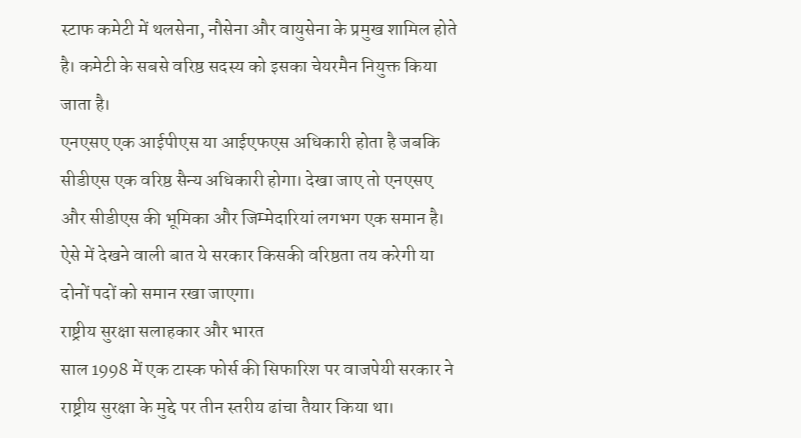स्टाफ कमेटी में थलसेना, नौसेना और वायुसेना के प्रमुख शामिल होते है। कमेटी के सबसे वरिष्ठ सदस्य को इसका चेयरमैन नियुक्त किया जाता है।
एनएसए एक आईपीएस या आईएफएस अधिकारी होता है जबकि सीडीएस एक वरिष्ठ सैन्य अधिकारी होगा। देखा जाए तो एनएसए और सीडीएस की भूमिका और जिम्मेदारियां लगभग एक समान है। ऐसे में देखने वाली बात ये सरकार किसकी वरिष्ठता तय करेगी या दोनों पदों को समान रखा जाएगा।
राष्ट्रीय सुरक्षा सलाहकार और भारत
साल 1998 में एक टास्क फोर्स की सिफारिश पर वाजपेयी सरकार ने राष्ट्रीय सुरक्षा के मुद्दे पर तीन स्तरीय ढांचा तैयार किया था।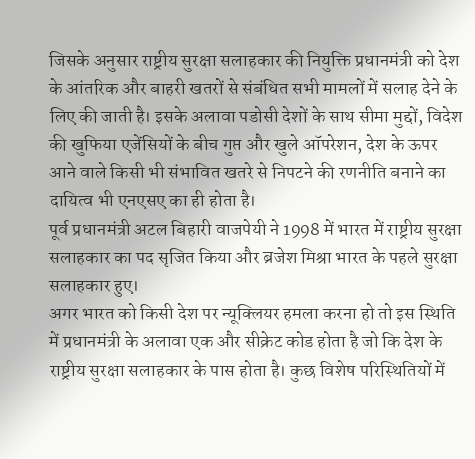जिसके अनुसार राष्ट्रीय सुरक्षा सलाहकार की नियुक्ति प्रधानमंत्री को देश के आंतरिक और बाहरी खतरों से संबंधित सभी मामलों में सलाह देने के लिए की जाती है। इसके अलावा पडोसी देशों के साथ सीमा मुद्दों, विदेश की खुफिया एजेंसियों के बीच गुप्त और खुले ऑपरेशन, देश के ऊपर आने वाले किसी भी संभावित खतरे से निपटने की रणनीति बनाने का दायित्व भी एनएसए का ही होता है।
पूर्व प्रधानमंत्री अटल बिहारी वाजपेयी ने 1998 में भारत में राष्ट्रीय सुरक्षा सलाहकार का पद सृजित किया और ब्रजेश मिश्रा भारत के पहले सुरक्षा सलाहकार हुए।
अगर भारत को किसी देश पर न्यूक्लियर हमला करना हो तो इस स्थिति में प्रधानमंत्री के अलावा एक और सीक्रेट कोड होता है जो कि देश के राष्ट्रीय सुरक्षा सलाहकार के पास होता है। कुछ विशेष परिस्थितियों में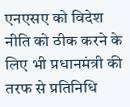एनएसए को विदेश नीति को ठीक करने के लिए भी प्रधानमंत्री की तरफ से प्रतिनिधि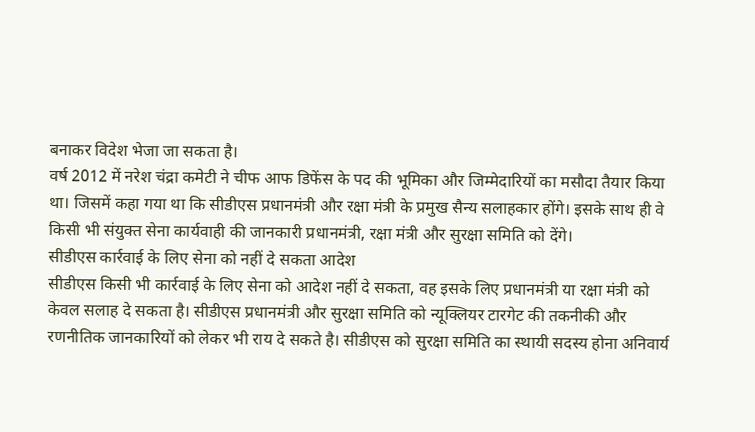बनाकर विदेश भेजा जा सकता है।
वर्ष 2012 में नरेश चंद्रा कमेटी ने चीफ आफ डिफेंस के पद की भूमिका और जिम्मेदारियों का मसौदा तैयार किया था। जिसमें कहा गया था कि सीडीएस प्रधानमंत्री और रक्षा मंत्री के प्रमुख सैन्य सलाहकार होंगे। इसके साथ ही वे किसी भी संयुक्त सेना कार्यवाही की जानकारी प्रधानमंत्री, रक्षा मंत्री और सुरक्षा समिति को देंगे।
सीडीएस कार्रवाई के लिए सेना को नहीं दे सकता आदेश
सीडीएस किसी भी कार्रवाई के लिए सेना को आदेश नहीं दे सकता, वह इसके लिए प्रधानमंत्री या रक्षा मंत्री को केवल सलाह दे सकता है। सीडीएस प्रधानमंत्री और सुरक्षा समिति को न्यूक्लियर टारगेट की तकनीकी और रणनीतिक जानकारियों को लेकर भी राय दे सकते है। सीडीएस को सुरक्षा समिति का स्थायी सदस्य होना अनिवार्य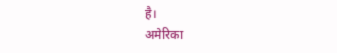है।
अमेरिका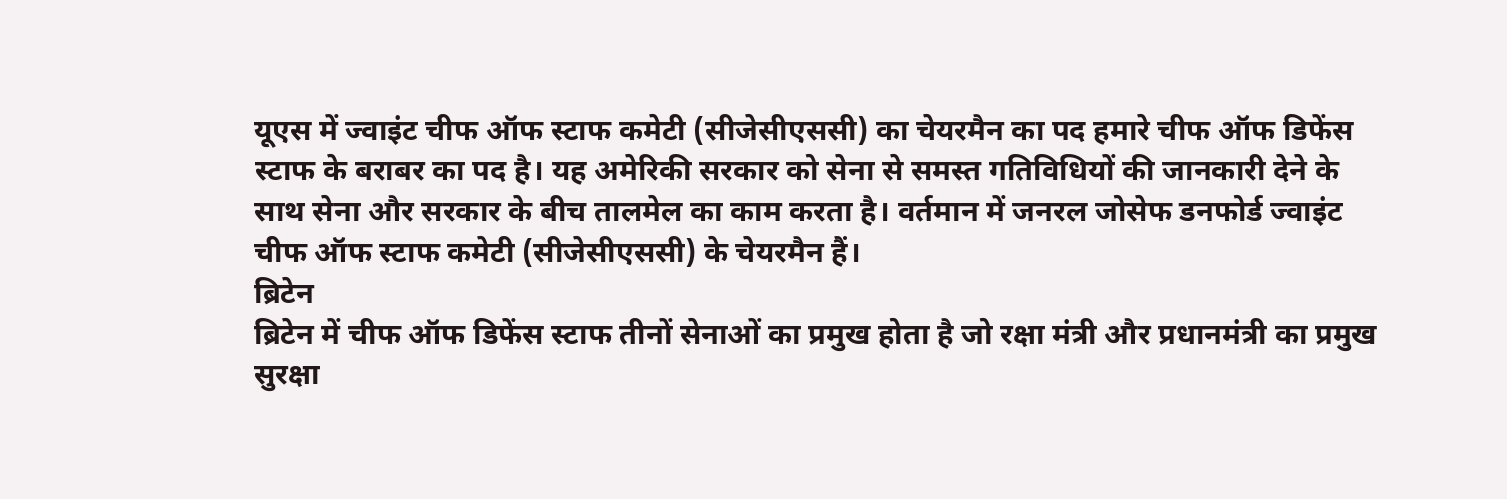यूएस में ज्वाइंट चीफ ऑफ स्टाफ कमेटी (सीजेसीएससी) का चेयरमैन का पद हमारे चीफ ऑफ डिफेंस स्टाफ के बराबर का पद है। यह अमेरिकी सरकार को सेना से समस्त गतिविधियों की जानकारी देने के साथ सेना और सरकार के बीच तालमेल का काम करता है। वर्तमान में जनरल जोसेफ डनफोर्ड ज्वाइंट चीफ ऑफ स्टाफ कमेटी (सीजेसीएससी) के चेयरमैन हैं।
ब्रिटेन
ब्रिटेन में चीफ ऑफ डिफेंस स्टाफ तीनों सेनाओं का प्रमुख होता है जो रक्षा मंत्री और प्रधानमंत्री का प्रमुख सुरक्षा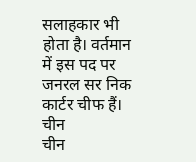सलाहकार भी होता है। वर्तमान में इस पद पर जनरल सर निक कार्टर चीफ हैं।
चीन
चीन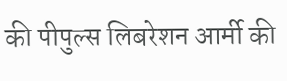की पीपुल्स लिबरेशन आर्मी की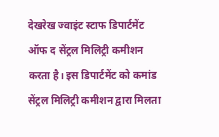देखरेख ज्वाइंट स्टाफ डिपार्टमेंट ऑफ द सेंट्रल मिलिट्री कमीशन करता है। इस डिपार्टमेंट को कमांड सेंट्रल मिलिट्री कमीशन द्वारा मिलता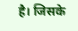है। जिसके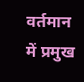वर्तमान में प्रमुख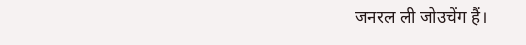जनरल ली जोउचेंग हैं।